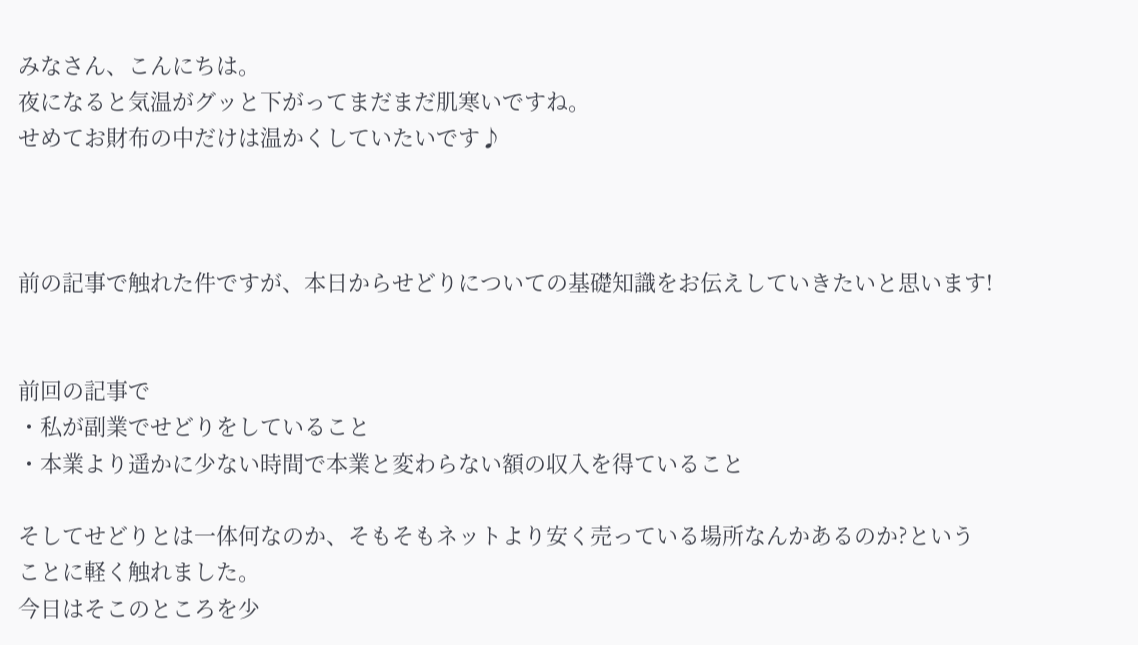みなさん、こんにちは。
夜になると気温がグッと下がってまだまだ肌寒いですね。
せめてお財布の中だけは温かくしていたいです♪



前の記事で触れた件ですが、本日からせどりについての基礎知識をお伝えしていきたいと思います!


前回の記事で
・私が副業でせどりをしていること
・本業より遥かに少ない時間で本業と変わらない額の収入を得ていること

そしてせどりとは一体何なのか、そもそもネットより安く売っている場所なんかあるのか?ということに軽く触れました。
今日はそこのところを少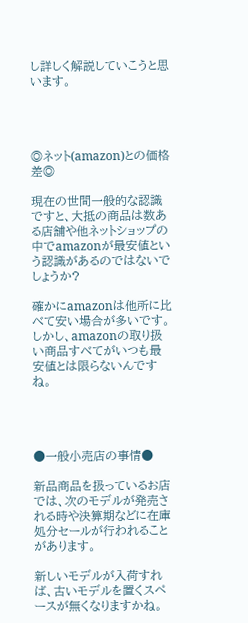し詳しく解説していこうと思います。




◎ネット(amazon)との価格差◎

現在の世間一般的な認識ですと、大抵の商品は数ある店舗や他ネットショップの中でamazonが最安値という認識があるのではないでしょうか?

確かにamazonは他所に比べて安い場合が多いです。
しかし、amazonの取り扱い商品すべてがいつも最安値とは限らないんですね。




●一般小売店の事情●

新品商品を扱っているお店では、次のモデルが発売される時や決算期などに在庫処分セールが行われることがあります。

新しいモデルが入荷すれば、古いモデルを置くスペースが無くなりますかね。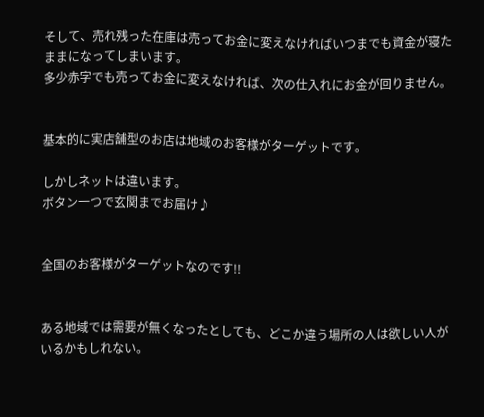そして、売れ残った在庫は売ってお金に変えなければいつまでも資金が寝たままになってしまいます。
多少赤字でも売ってお金に変えなければ、次の仕入れにお金が回りません。


基本的に実店舗型のお店は地域のお客様がターゲットです。

しかしネットは違います。
ボタン一つで玄関までお届け♪


全国のお客様がターゲットなのです!!


ある地域では需要が無くなったとしても、どこか違う場所の人は欲しい人がいるかもしれない。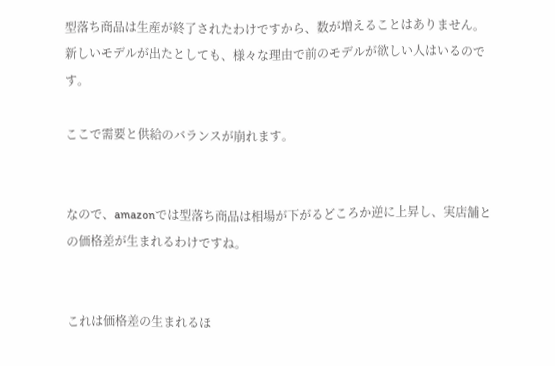型落ち商品は生産が終了されたわけですから、数が増えることはありません。
新しいモデルが出たとしても、様々な理由で前のモデルが欲しい人はいるのです。

ここで需要と供給のバランスが崩れます。


なので、amazonでは型落ち商品は相場が下がるどころか逆に上昇し、実店舗との価格差が生まれるわけですね。


これは価格差の生まれるほ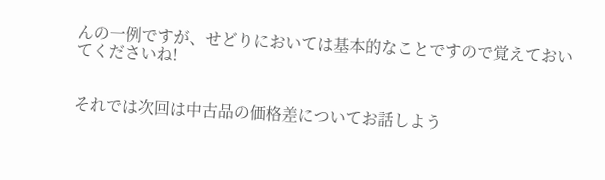んの一例ですが、せどりにおいては基本的なことですので覚えておいてくださいね!


それでは次回は中古品の価格差についてお話しよう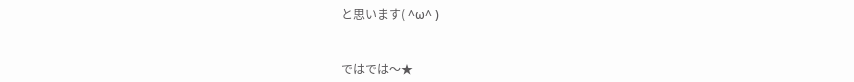と思います( ^ω^ )


ではでは〜★